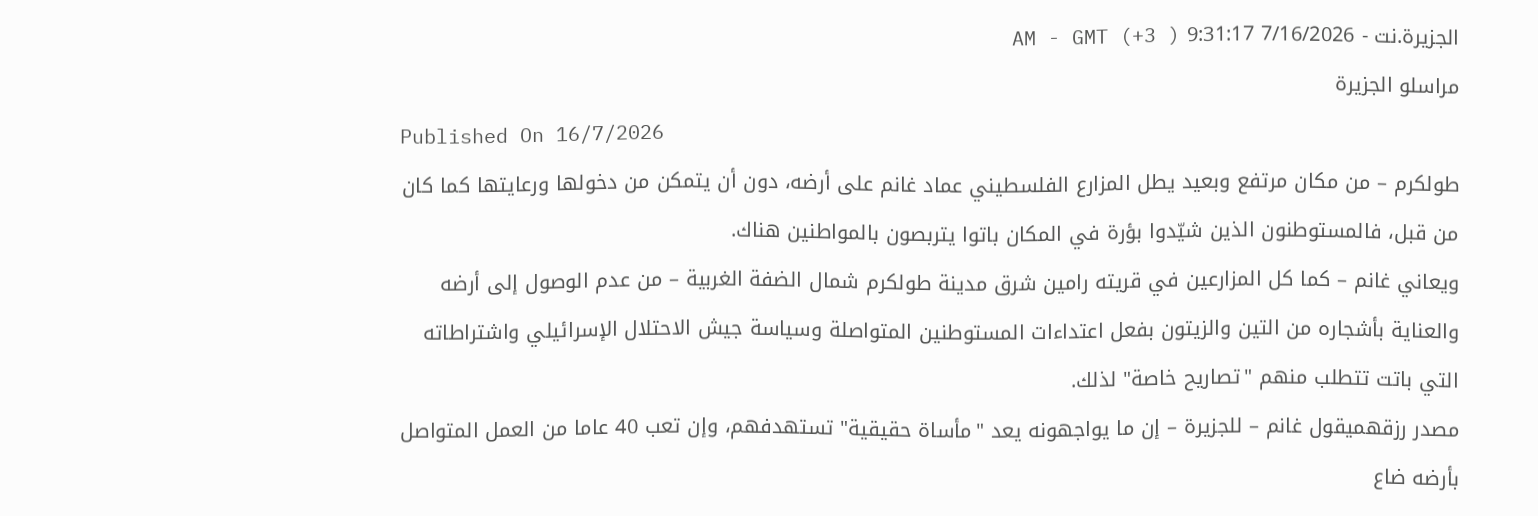الجزيرة.نت - 7/16/2026 9:31:17 AM - GMT (+3 )
مراسلو الجزيرة
Published On 16/7/2026
طولكرم – من مكان مرتفع وبعيد يطل المزارع الفلسطيني عماد غانم على أرضه، دون أن يتمكن من دخولها ورعايتها كما كان من قبل، فالمستوطنون الذين شيّدوا بؤرة في المكان باتوا يتربصون بالمواطنين هناك.
ويعاني غانم – كما كل المزارعين في قريته رامين شرق مدينة طولكرم شمال الضفة الغربية – من عدم الوصول إلى أرضه والعناية بأشجاره من التين والزيتون بفعل اعتداءات المستوطنين المتواصلة وسياسة جيش الاحتلال الإسرائيلي واشتراطاته التي باتت تتطلب منهم "تصاريح خاصة" لذلك.
مصدر رزقهميقول غانم – للجزيرة – إن ما يواجهونه يعد "مأساة حقيقية" تستهدفهم، وإن تعب 40 عاما من العمل المتواصل بأرضه ضاع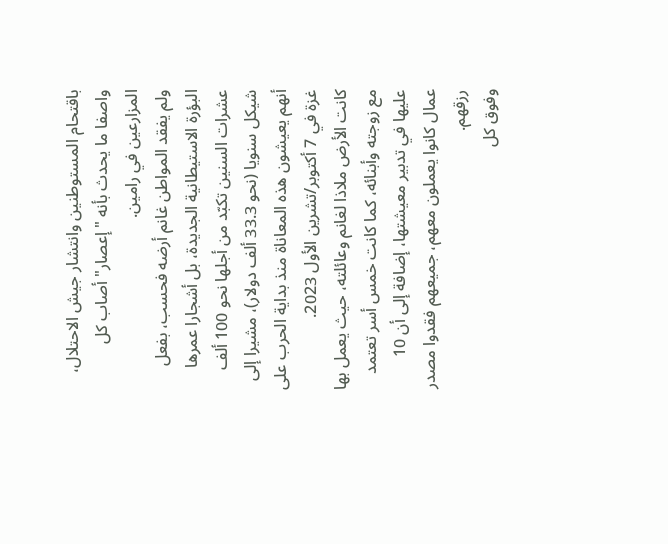باقتحام المستوطنين وانتشار جيش الاحتلال، واصفا ما يحدث بأنه "إعصار" أصاب كل المزارعين في رامين.
ولم يفقد المواطن غانم أرضه فحسب، بفعل البؤرة الاستيطانية الجديدة، بل أشجارا عمرها عشرات السنين تكبّد من أجلها نحو 100 ألف شيكل سنويا (نحو 33.3 ألف دولار)، مشيرا إلى أنهم يعيشون هذه المعاناة منذ بداية الحرب على غزة في 7 أكتوبر/تشرين الأول 2023.
كانت الأرض ملاذا لغانم وعائلته، حيث يعمل بها مع زوجته وأبنائه، كما كانت خمس أسر تعتمد عليها في تدبير معيشتها، إضافة إلى أن 10 عمال كانوا يعملون معهم، جميعهم فقدوا مصدر رزقهم.
وفوق كل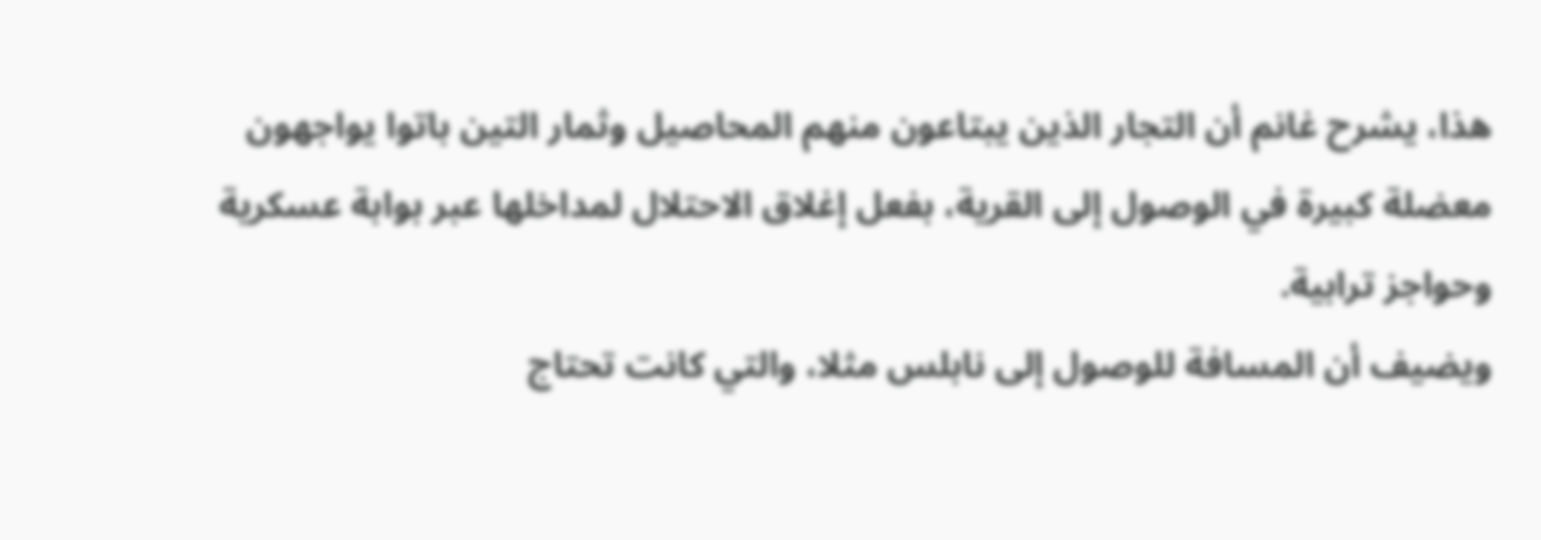هذا، يشرح غانم أن التجار الذين يبتاعون منهم المحاصيل وثمار التين باتوا يواجهون معضلة كبيرة في الوصول إلى القرية، بفعل إغلاق الاحتلال لمداخلها عبر بوابة عسكرية وحواجز ترابية.
ويضيف أن المسافة للوصول إلى نابلس مثلا، والتي كانت تحتاج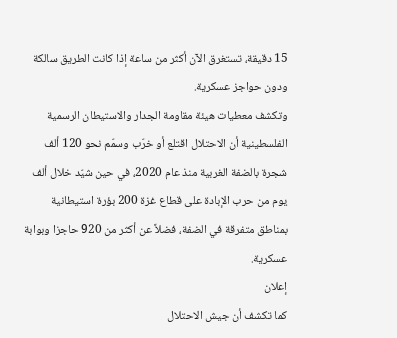15 دقيقة، تستغرق الآن أكثر من ساعة إذا كانت الطريق سالكة ودون حواجز عسكرية.
وتكشف معطيات هيئة مقاومة الجدار والاستيطان الرسمية الفلسطينية أن الاحتلال اقتلع أو خرّب وسمّم نحو 120 ألف شجرة بالضفة الغربية منذ عام 2020، في حين شيّد خلال ألف يوم من حرب الإبادة على قطاع غزة 200 بؤرة استيطانية بمناطق متفرقة في الضفة، فضلاً عن أكثر من 920 حاجزا وبوابة عسكرية.
إعلان
كما تكشف أن جيش الاحتلال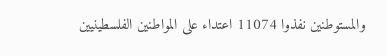والمستوطنين نفذوا 11074 اعتداء على المواطنين الفلسطينيين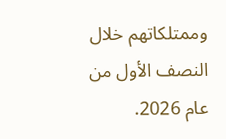وممتلكاتهم خلال النصف الأول من عام 2026.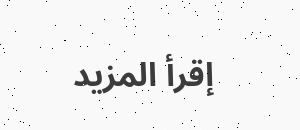إقرأ المزيد